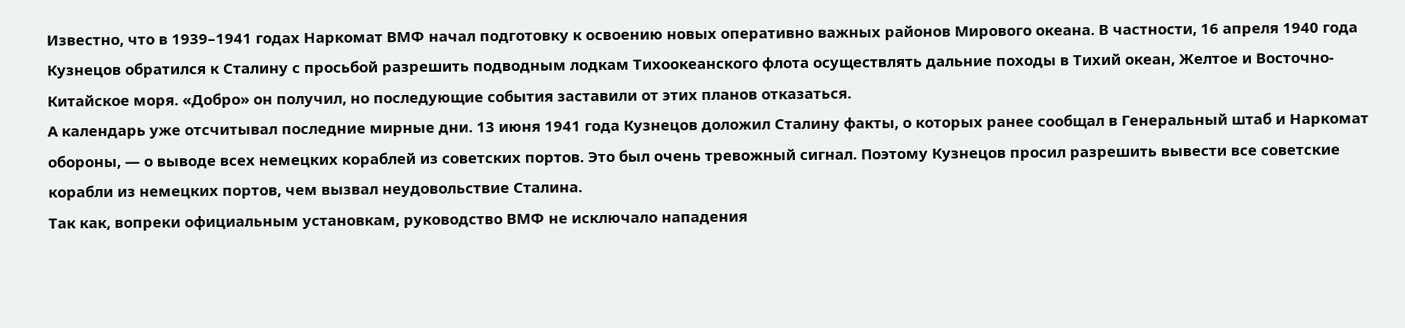Известно, что в 1939–1941 годах Наркомат ВМФ начал подготовку к освоению новых оперативно важных районов Мирового океана. В частности, 16 апреля 1940 года Кузнецов обратился к Сталину с просьбой разрешить подводным лодкам Тихоокеанского флота осуществлять дальние походы в Тихий океан, Желтое и Восточно-Китайское моря. «Добро» он получил, но последующие события заставили от этих планов отказаться.
А календарь уже отсчитывал последние мирные дни. 13 июня 1941 года Кузнецов доложил Сталину факты, о которых ранее сообщал в Генеральный штаб и Наркомат обороны, — о выводе всех немецких кораблей из советских портов. Это был очень тревожный сигнал. Поэтому Кузнецов просил разрешить вывести все советские корабли из немецких портов, чем вызвал неудовольствие Сталина.
Так как, вопреки официальным установкам, руководство ВМФ не исключало нападения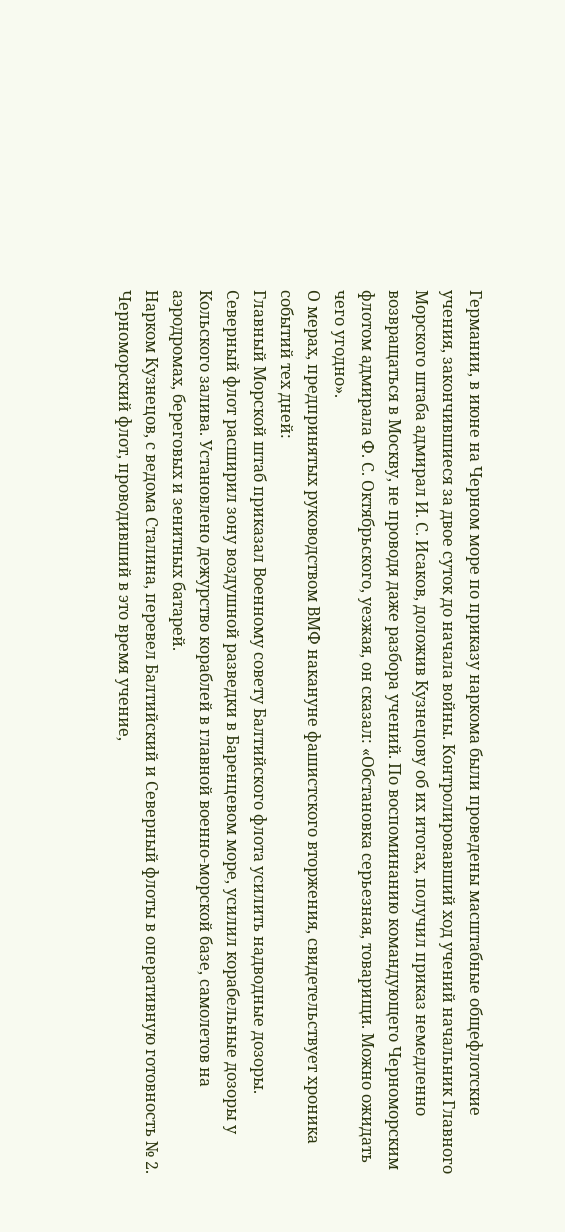Германии, в июне на Черном море по приказу наркома были проведены масштабные общефлотские учения, закончившиеся за двое суток до начала войны. Контролировавший ход учений начальник Главного Морского штаба адмирал И. С. Исаков, доложив Кузнецову об их итогах, получил приказ немедленно возвращаться в Москву, не проводя даже разбора учений. По воспоминанию командующего Черноморским флотом адмирала Ф. С. Октябрьского, уезжая, он сказал: «Обстановка серьезная, товарищи. Можно ожидать чего угодно».
О мерах, предпринятых руководством ВМФ накануне фашистского вторжения, свидетельствует хроника событий тех дней:
Главный Морской штаб приказал Военному совету Балтийского флота усилить надводные дозоры.
Северный флот расширил зону воздушной разведки в Баренцевом море, усилил корабельные дозоры у Кольского залива. Установлено дежурство кораблей в главной военно-морской базе, самолетов на аэродромах, береговых и зенитных батарей.
Нарком Кузнецов, с ведома Сталина, перевел Балтийский и Северный флоты в оперативную готовность № 2. Черноморский флот, проводивший в это время учение,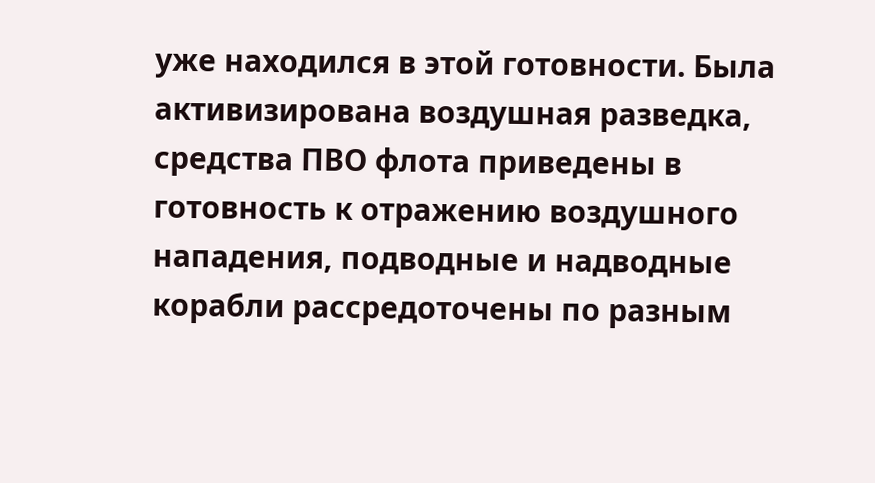уже находился в этой готовности. Была активизирована воздушная разведка, средства ПВО флота приведены в готовность к отражению воздушного нападения, подводные и надводные корабли рассредоточены по разным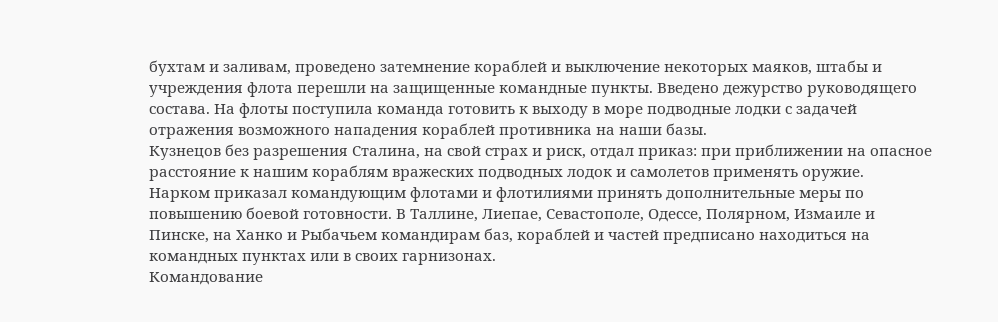бухтам и заливам, проведено затемнение кораблей и выключение некоторых маяков, штабы и учреждения флота перешли на защищенные командные пункты. Введено дежурство руководящего состава. На флоты поступила команда готовить к выходу в море подводные лодки с задачей отражения возможного нападения кораблей противника на наши базы.
Кузнецов без разрешения Сталина, на свой страх и риск, отдал приказ: при приближении на опасное расстояние к нашим кораблям вражеских подводных лодок и самолетов применять оружие.
Нарком приказал командующим флотами и флотилиями принять дополнительные меры по повышению боевой готовности. В Таллине, Лиепае, Севастополе, Одессе, Полярном, Измаиле и Пинске, на Ханко и Рыбачьем командирам баз, кораблей и частей предписано находиться на командных пунктах или в своих гарнизонах.
Командование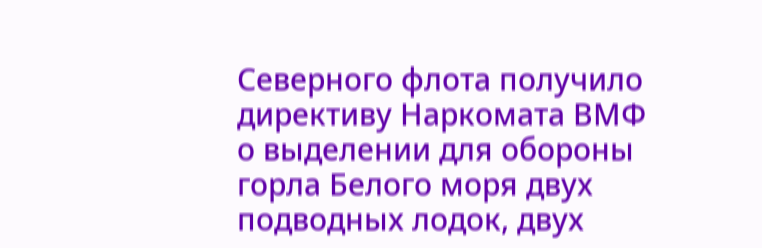Северного флота получило директиву Наркомата ВМФ о выделении для обороны горла Белого моря двух подводных лодок, двух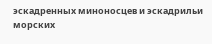эскадренных миноносцев и эскадрильи морских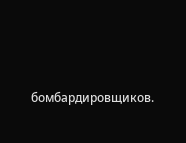бомбардировщиков.